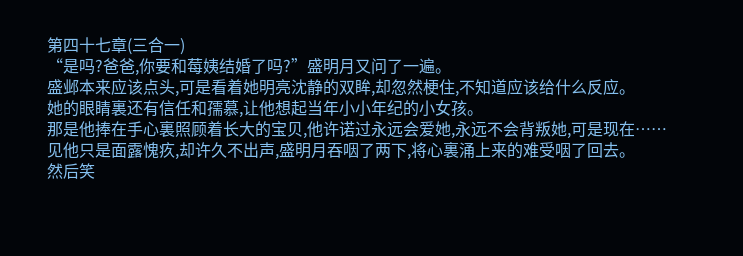第四十七章(三合一)
“是吗?爸爸,你要和莓姨结婚了吗?”盛明月又问了一遍。
盛邺本来应该点头,可是看着她明亮沈静的双眸,却忽然梗住,不知道应该给什么反应。
她的眼睛裏还有信任和孺慕,让他想起当年小小年纪的小女孩。
那是他捧在手心裏照顾着长大的宝贝,他许诺过永远会爱她,永远不会背叛她,可是现在……
见他只是面露愧疚,却许久不出声,盛明月吞咽了两下,将心裏涌上来的难受咽了回去。
然后笑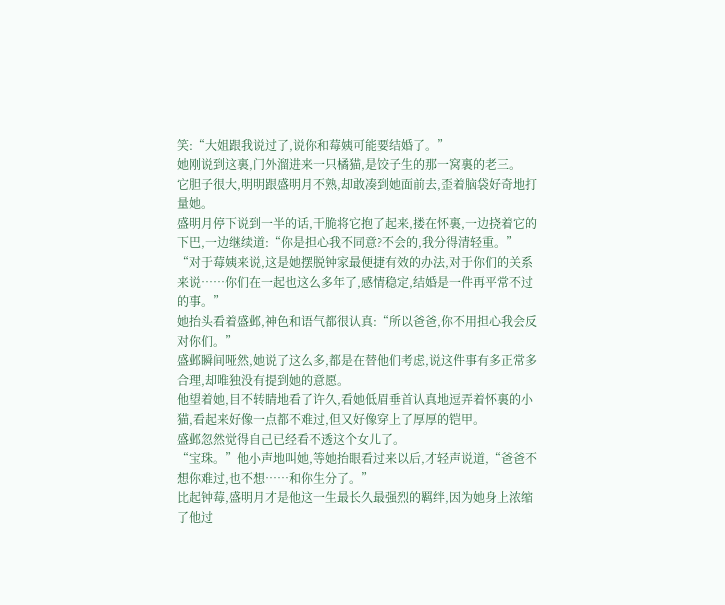笑:“大姐跟我说过了,说你和莓姨可能要结婚了。”
她刚说到这裏,门外溜进来一只橘猫,是饺子生的那一窝裏的老三。
它胆子很大,明明跟盛明月不熟,却敢凑到她面前去,歪着脑袋好奇地打量她。
盛明月停下说到一半的话,干脆将它抱了起来,搂在怀裏,一边挠着它的下巴,一边继续道:“你是担心我不同意?不会的,我分得清轻重。”
“对于莓姨来说,这是她摆脱钟家最便捷有效的办法,对于你们的关系来说……你们在一起也这么多年了,感情稳定,结婚是一件再平常不过的事。”
她抬头看着盛邺,神色和语气都很认真:“所以爸爸,你不用担心我会反对你们。”
盛邺瞬间哑然,她说了这么多,都是在替他们考虑,说这件事有多正常多合理,却唯独没有提到她的意愿。
他望着她,目不转睛地看了许久,看她低眉垂首认真地逗弄着怀裏的小猫,看起来好像一点都不难过,但又好像穿上了厚厚的铠甲。
盛邺忽然觉得自己已经看不透这个女儿了。
“宝珠。”他小声地叫她,等她抬眼看过来以后,才轻声说道,“爸爸不想你难过,也不想……和你生分了。”
比起钟莓,盛明月才是他这一生最长久最强烈的羁绊,因为她身上浓缩了他过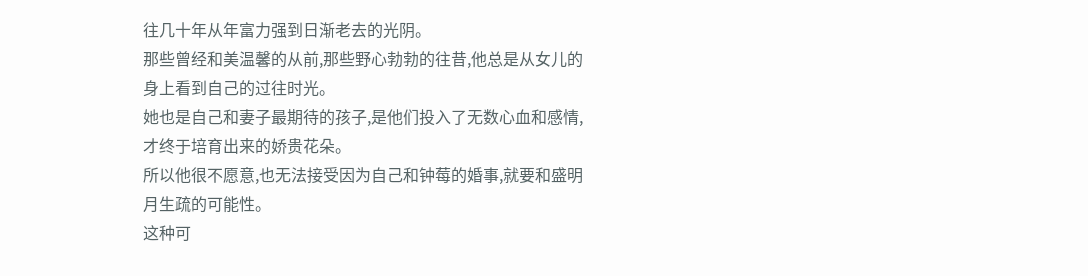往几十年从年富力强到日渐老去的光阴。
那些曾经和美温馨的从前,那些野心勃勃的往昔,他总是从女儿的身上看到自己的过往时光。
她也是自己和妻子最期待的孩子,是他们投入了无数心血和感情,才终于培育出来的娇贵花朵。
所以他很不愿意,也无法接受因为自己和钟莓的婚事,就要和盛明月生疏的可能性。
这种可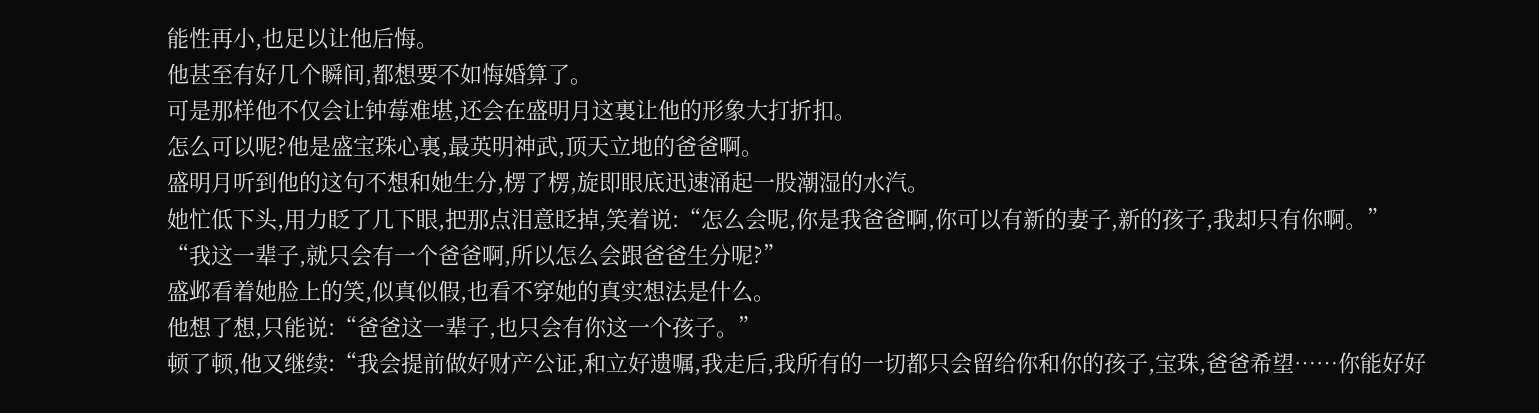能性再小,也足以让他后悔。
他甚至有好几个瞬间,都想要不如悔婚算了。
可是那样他不仅会让钟莓难堪,还会在盛明月这裏让他的形象大打折扣。
怎么可以呢?他是盛宝珠心裏,最英明神武,顶天立地的爸爸啊。
盛明月听到他的这句不想和她生分,楞了楞,旋即眼底迅速涌起一股潮湿的水汽。
她忙低下头,用力眨了几下眼,把那点泪意眨掉,笑着说:“怎么会呢,你是我爸爸啊,你可以有新的妻子,新的孩子,我却只有你啊。”
“我这一辈子,就只会有一个爸爸啊,所以怎么会跟爸爸生分呢?”
盛邺看着她脸上的笑,似真似假,也看不穿她的真实想法是什么。
他想了想,只能说:“爸爸这一辈子,也只会有你这一个孩子。”
顿了顿,他又继续:“我会提前做好财产公证,和立好遗嘱,我走后,我所有的一切都只会留给你和你的孩子,宝珠,爸爸希望……你能好好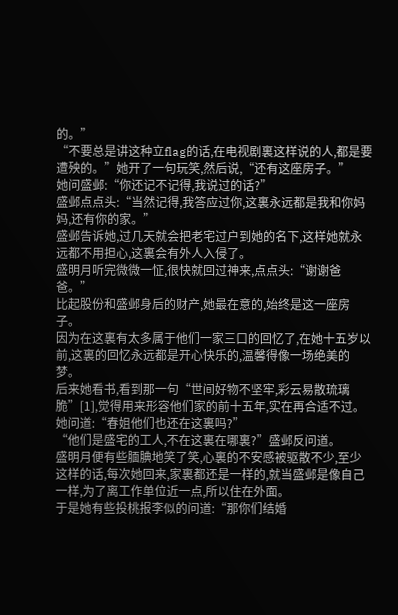的。”
“不要总是讲这种立flag的话,在电视剧裏这样说的人,都是要遭殃的。”她开了一句玩笑,然后说,“还有这座房子。”
她问盛邺:“你还记不记得,我说过的话?”
盛邺点点头:“当然记得,我答应过你,这裏永远都是我和你妈妈,还有你的家。”
盛邺告诉她,过几天就会把老宅过户到她的名下,这样她就永远都不用担心,这裏会有外人入侵了。
盛明月听完微微一怔,很快就回过神来,点点头:“谢谢爸爸。”
比起股份和盛邺身后的财产,她最在意的,始终是这一座房子。
因为在这裏有太多属于他们一家三口的回忆了,在她十五岁以前,这裏的回忆永远都是开心快乐的,温馨得像一场绝美的梦。
后来她看书,看到那一句“世间好物不坚牢,彩云易散琉璃脆”[1],觉得用来形容他们家的前十五年,实在再合适不过。
她问道:“春姐他们也还在这裏吗?”
“他们是盛宅的工人,不在这裏在哪裏?”盛邺反问道。
盛明月便有些腼腆地笑了笑,心裏的不安感被驱散不少,至少这样的话,每次她回来,家裏都还是一样的,就当盛邺是像自己一样,为了离工作单位近一点,所以住在外面。
于是她有些投桃报李似的问道:“那你们结婚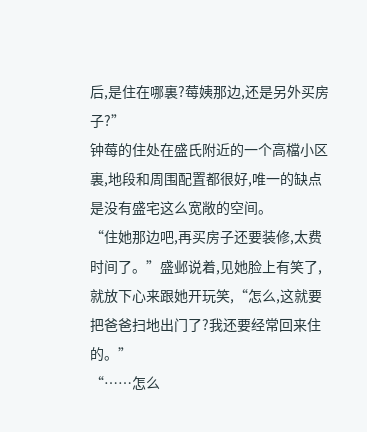后,是住在哪裏?莓姨那边,还是另外买房子?”
钟莓的住处在盛氏附近的一个高檔小区裏,地段和周围配置都很好,唯一的缺点是没有盛宅这么宽敞的空间。
“住她那边吧,再买房子还要装修,太费时间了。”盛邺说着,见她脸上有笑了,就放下心来跟她开玩笑,“怎么,这就要把爸爸扫地出门了?我还要经常回来住的。”
“……怎么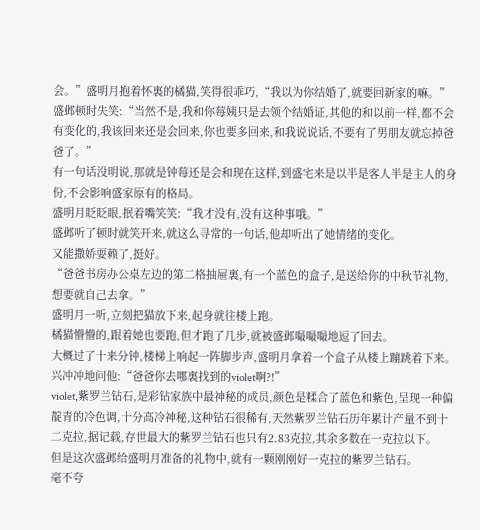会。”盛明月抱着怀裏的橘猫,笑得很乖巧,“我以为你结婚了,就要回新家的嘛。”
盛邺顿时失笑:“当然不是,我和你莓姨只是去领个结婚证,其他的和以前一样,都不会有变化的,我该回来还是会回来,你也要多回来,和我说说话,不要有了男朋友就忘掉爸爸了。”
有一句话没明说,那就是钟莓还是会和现在这样,到盛宅来是以半是客人半是主人的身份,不会影响盛家原有的格局。
盛明月眨眨眼,抿着嘴笑笑:“我才没有,没有这种事哦。”
盛邺听了顿时就笑开来,就这么寻常的一句话,他却听出了她情绪的变化。
又能撒娇耍赖了,挺好。
“爸爸书房办公桌左边的第二格抽屉裏,有一个蓝色的盒子,是送给你的中秋节礼物,想要就自己去拿。”
盛明月一听,立刻把猫放下来,起身就往楼上跑。
橘猫懵懵的,跟着她也要跑,但才跑了几步,就被盛邺嘬嘬嘬地逗了回去。
大概过了十来分钟,楼梯上响起一阵脚步声,盛明月拿着一个盒子从楼上蹦跳着下来。
兴冲冲地问他:“爸爸你去哪裏找到的violet啊?!”
violet,紫罗兰钻石,是彩钻家族中最神秘的成员,颜色是糅合了蓝色和紫色,呈现一种偏靛青的冷色调,十分高冷神秘,这种钻石很稀有,天然紫罗兰钻石历年累计产量不到十二克拉,据记载,存世最大的紫罗兰钻石也只有2.83克拉,其余多数在一克拉以下。
但是这次盛邺给盛明月准备的礼物中,就有一颗刚刚好一克拉的紫罗兰钻石。
毫不夸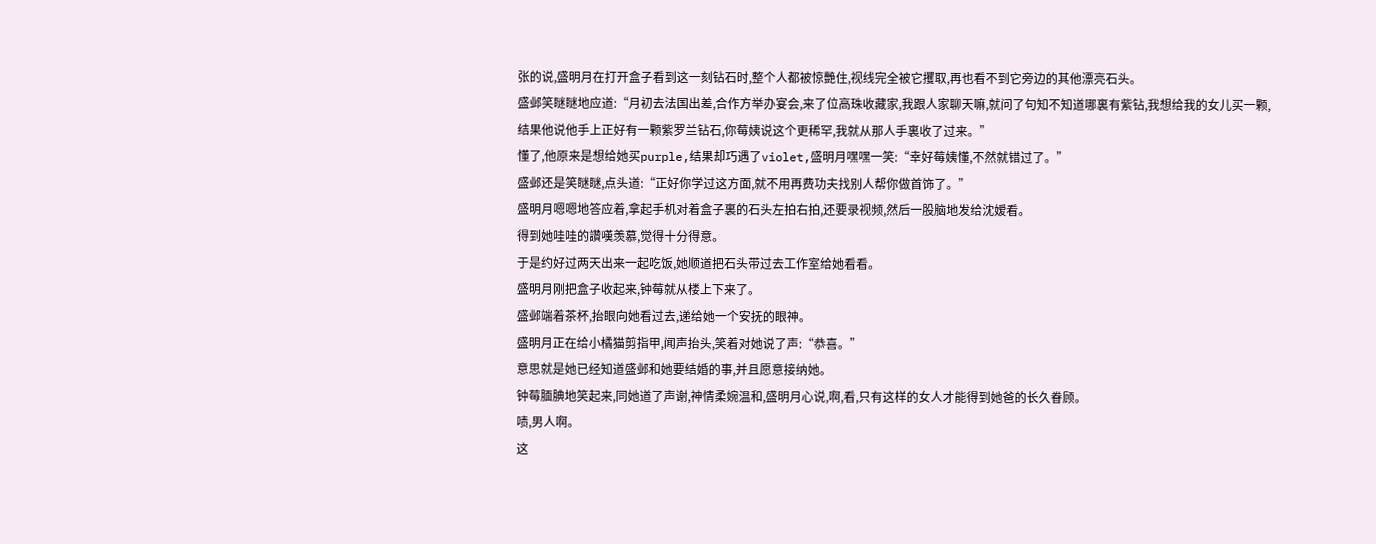张的说,盛明月在打开盒子看到这一刻钻石时,整个人都被惊艷住,视线完全被它攫取,再也看不到它旁边的其他漂亮石头。
盛邺笑瞇瞇地应道:“月初去法国出差,合作方举办宴会,来了位高珠收藏家,我跟人家聊天嘛,就问了句知不知道哪裏有紫钻,我想给我的女儿买一颗,结果他说他手上正好有一颗紫罗兰钻石,你莓姨说这个更稀罕,我就从那人手裏收了过来。”
懂了,他原来是想给她买purple,结果却巧遇了violet,盛明月嘿嘿一笑:“幸好莓姨懂,不然就错过了。”
盛邺还是笑瞇瞇,点头道:“正好你学过这方面,就不用再费功夫找别人帮你做首饰了。”
盛明月嗯嗯地答应着,拿起手机对着盒子裏的石头左拍右拍,还要录视频,然后一股脑地发给沈嫒看。
得到她哇哇的讚嘆羡慕,觉得十分得意。
于是约好过两天出来一起吃饭,她顺道把石头带过去工作室给她看看。
盛明月刚把盒子收起来,钟莓就从楼上下来了。
盛邺端着茶杯,抬眼向她看过去,递给她一个安抚的眼神。
盛明月正在给小橘猫剪指甲,闻声抬头,笑着对她说了声:“恭喜。”
意思就是她已经知道盛邺和她要结婚的事,并且愿意接纳她。
钟莓腼腆地笑起来,同她道了声谢,神情柔婉温和,盛明月心说,啊,看,只有这样的女人才能得到她爸的长久眷顾。
啧,男人啊。
这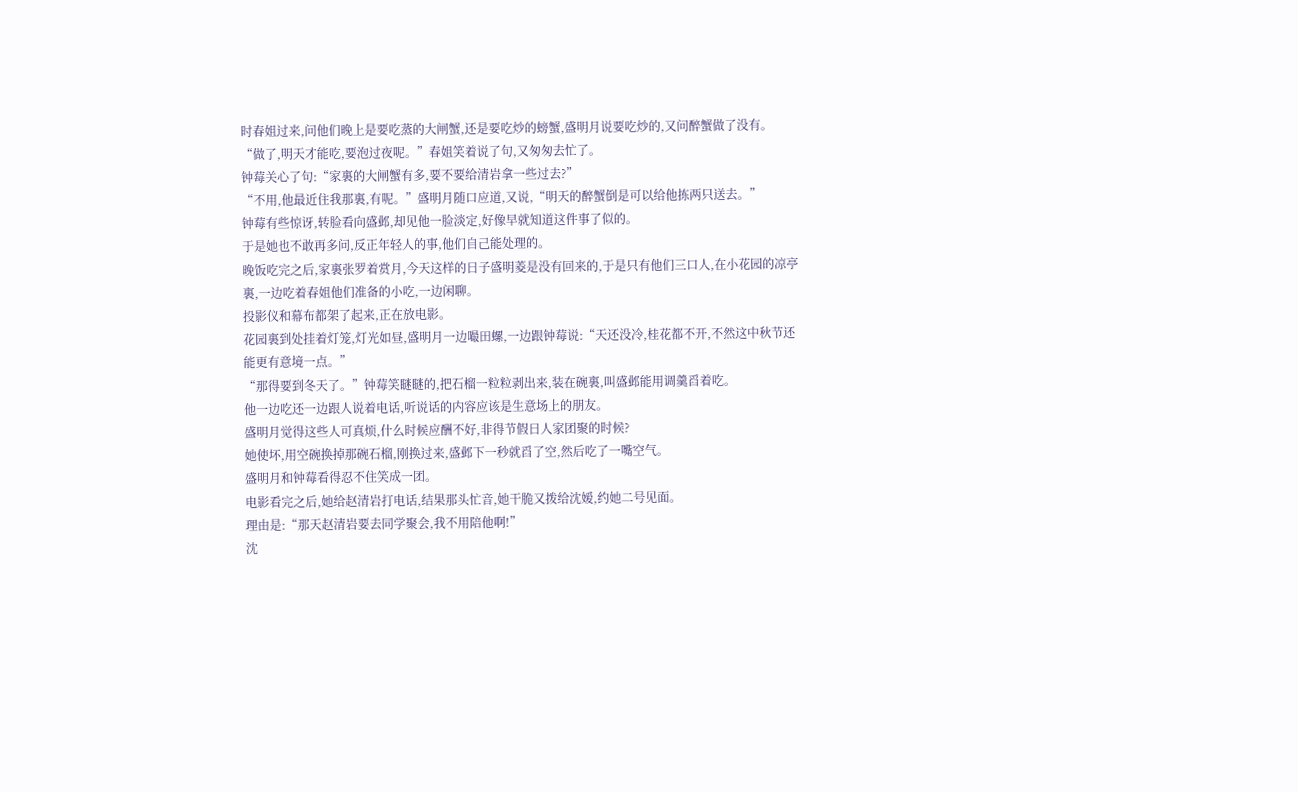时春姐过来,问他们晚上是要吃蒸的大闸蟹,还是要吃炒的螃蟹,盛明月说要吃炒的,又问醉蟹做了没有。
“做了,明天才能吃,要泡过夜呢。”春姐笑着说了句,又匆匆去忙了。
钟莓关心了句:“家裏的大闸蟹有多,要不要给清岩拿一些过去?”
“不用,他最近住我那裏,有呢。”盛明月随口应道,又说,“明天的醉蟹倒是可以给他拣两只送去。”
钟莓有些惊讶,转脸看向盛邺,却见他一脸淡定,好像早就知道这件事了似的。
于是她也不敢再多问,反正年轻人的事,他们自己能处理的。
晚饭吃完之后,家裏张罗着赏月,今天这样的日子盛明菱是没有回来的,于是只有他们三口人,在小花园的凉亭裏,一边吃着春姐他们准备的小吃,一边闲聊。
投影仪和幕布都架了起来,正在放电影。
花园裏到处挂着灯笼,灯光如昼,盛明月一边嘬田螺,一边跟钟莓说:“天还没冷,桂花都不开,不然这中秋节还能更有意境一点。”
“那得要到冬天了。”钟莓笑瞇瞇的,把石榴一粒粒剥出来,装在碗裏,叫盛邺能用调羹舀着吃。
他一边吃还一边跟人说着电话,听说话的内容应该是生意场上的朋友。
盛明月觉得这些人可真烦,什么时候应酬不好,非得节假日人家团聚的时候?
她使坏,用空碗换掉那碗石榴,刚换过来,盛邺下一秒就舀了空,然后吃了一嘴空气。
盛明月和钟莓看得忍不住笑成一团。
电影看完之后,她给赵清岩打电话,结果那头忙音,她干脆又拨给沈嫒,约她二号见面。
理由是:“那天赵清岩要去同学聚会,我不用陪他啊!”
沈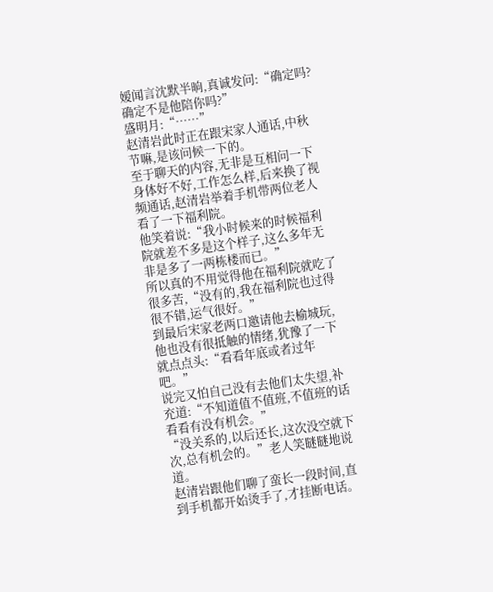嫒闻言沈默半晌,真诚发问:“确定吗?确定不是他陪你吗?”
盛明月:“……”
赵清岩此时正在跟宋家人通话,中秋节嘛,是该问候一下的。
至于聊天的内容,无非是互相问一下身体好不好,工作怎么样,后来换了视频通话,赵清岩举着手机带两位老人看了一下福利院。
他笑着说:“我小时候来的时候福利院就差不多是这个样子,这么多年无非是多了一两栋楼而已。”
所以真的不用觉得他在福利院就吃了很多苦,“没有的,我在福利院也过得很不错,运气很好。”
到最后宋家老两口邀请他去榆城玩,他也没有很抵触的情绪,犹豫了一下就点点头:“看看年底或者过年吧。”
说完又怕自己没有去他们太失望,补充道:“不知道值不值班,不值班的话看看有没有机会。”
“没关系的,以后还长,这次没空就下次,总有机会的。”老人笑瞇瞇地说道。
赵清岩跟他们聊了蛮长一段时间,直到手机都开始烫手了,才挂断电话。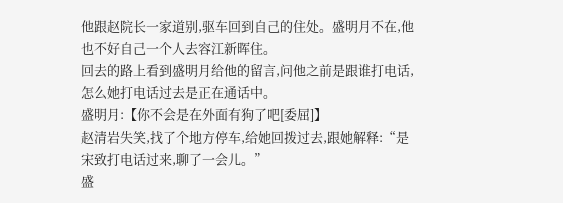他跟赵院长一家道别,驱车回到自己的住处。盛明月不在,他也不好自己一个人去容江新晖住。
回去的路上看到盛明月给他的留言,问他之前是跟谁打电话,怎么她打电话过去是正在通话中。
盛明月:【你不会是在外面有狗了吧[委屈]】
赵清岩失笑,找了个地方停车,给她回拨过去,跟她解释:“是宋致打电话过来,聊了一会儿。”
盛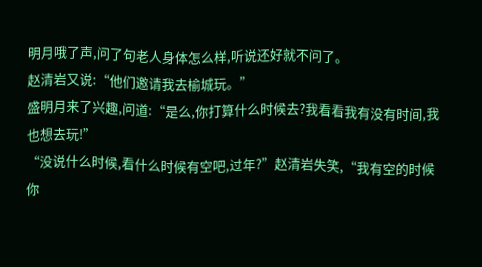明月哦了声,问了句老人身体怎么样,听说还好就不问了。
赵清岩又说:“他们邀请我去榆城玩。”
盛明月来了兴趣,问道:“是么,你打算什么时候去?我看看我有没有时间,我也想去玩!”
“没说什么时候,看什么时候有空吧,过年?”赵清岩失笑,“我有空的时候你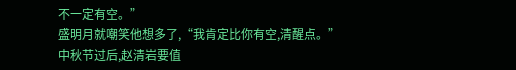不一定有空。”
盛明月就嘲笑他想多了,“我肯定比你有空,清醒点。”
中秋节过后,赵清岩要值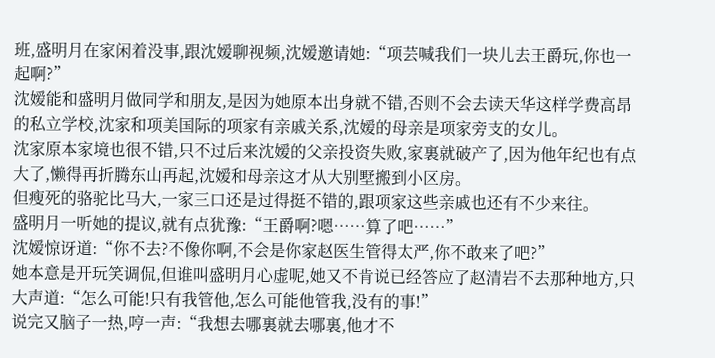班,盛明月在家闲着没事,跟沈嫒聊视频,沈嫒邀请她:“项芸喊我们一块儿去王爵玩,你也一起啊?”
沈嫒能和盛明月做同学和朋友,是因为她原本出身就不错,否则不会去读天华这样学费高昂的私立学校,沈家和项美国际的项家有亲戚关系,沈嫒的母亲是项家旁支的女儿。
沈家原本家境也很不错,只不过后来沈嫒的父亲投资失败,家裏就破产了,因为他年纪也有点大了,懒得再折腾东山再起,沈嫒和母亲这才从大别墅搬到小区房。
但瘦死的骆驼比马大,一家三口还是过得挺不错的,跟项家这些亲戚也还有不少来往。
盛明月一听她的提议,就有点犹豫:“王爵啊?嗯……算了吧……”
沈嫒惊讶道:“你不去?不像你啊,不会是你家赵医生管得太严,你不敢来了吧?”
她本意是开玩笑调侃,但谁叫盛明月心虚呢,她又不肯说已经答应了赵清岩不去那种地方,只大声道:“怎么可能!只有我管他,怎么可能他管我,没有的事!”
说完又脑子一热,哼一声:“我想去哪裏就去哪裏,他才不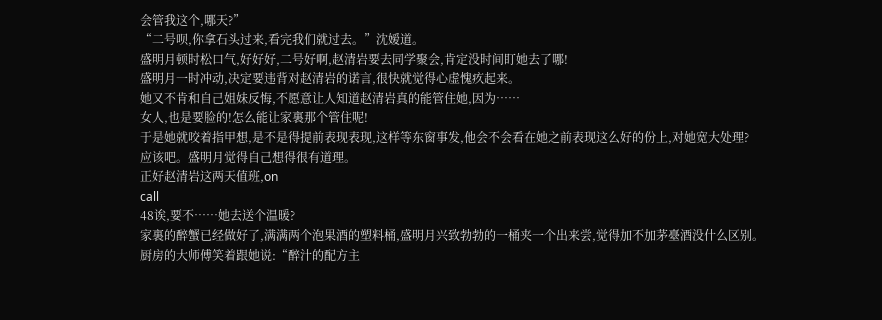会管我这个,哪天?”
“二号呗,你拿石头过来,看完我们就过去。”沈嫒道。
盛明月顿时松口气,好好好,二号好啊,赵清岩要去同学聚会,肯定没时间盯她去了哪!
盛明月一时冲动,决定要违背对赵清岩的诺言,很快就觉得心虚愧疚起来。
她又不肯和自己姐妹反悔,不愿意让人知道赵清岩真的能管住她,因为……
女人,也是要脸的!怎么能让家裏那个管住呢!
于是她就咬着指甲想,是不是得提前表现表现,这样等东窗事发,他会不会看在她之前表现这么好的份上,对她宽大处理?
应该吧。盛明月觉得自己想得很有道理。
正好赵清岩这两天值班,on
call
48诶,要不……她去送个温暖?
家裏的醉蟹已经做好了,满满两个泡果酒的塑料桶,盛明月兴致勃勃的一桶夹一个出来尝,觉得加不加茅臺酒没什么区别。
厨房的大师傅笑着跟她说:“醉汁的配方主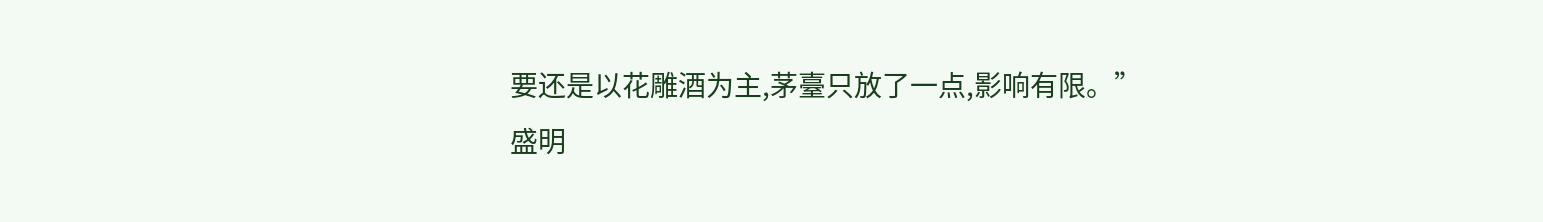要还是以花雕酒为主,茅臺只放了一点,影响有限。”
盛明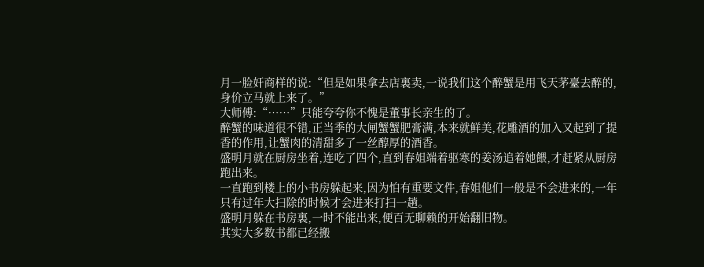月一脸奸商样的说:“但是如果拿去店裏卖,一说我们这个醉蟹是用飞天茅臺去醉的,身价立马就上来了。”
大师傅:“……”只能夸夸你不愧是董事长亲生的了。
醉蟹的味道很不错,正当季的大闸蟹蟹肥膏满,本来就鲜美,花雕酒的加入又起到了提香的作用,让蟹肉的清甜多了一丝醇厚的酒香。
盛明月就在厨房坐着,连吃了四个,直到春姐端着驱寒的姜汤追着她餵,才赶紧从厨房跑出来。
一直跑到楼上的小书房躲起来,因为怕有重要文件,春姐他们一般是不会进来的,一年只有过年大扫除的时候才会进来打扫一趟。
盛明月躲在书房裏,一时不能出来,便百无聊赖的开始翻旧物。
其实大多数书都已经搬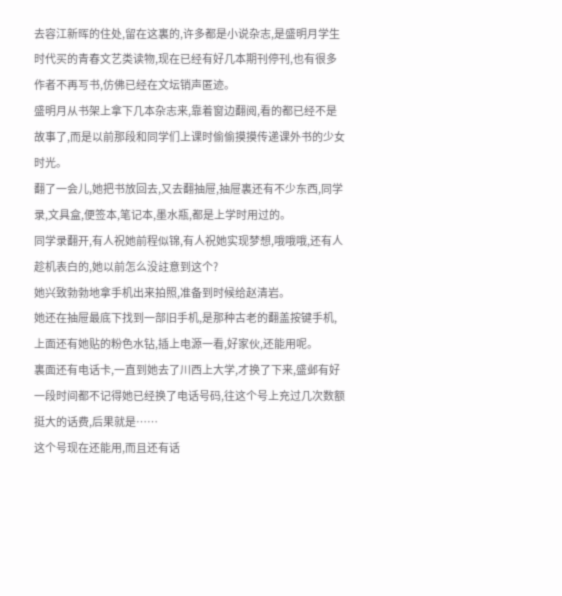去容江新晖的住处,留在这裏的,许多都是小说杂志,是盛明月学生时代买的青春文艺类读物,现在已经有好几本期刊停刊,也有很多作者不再写书,仿佛已经在文坛销声匿迹。
盛明月从书架上拿下几本杂志来,靠着窗边翻阅,看的都已经不是故事了,而是以前那段和同学们上课时偷偷摸摸传递课外书的少女时光。
翻了一会儿,她把书放回去,又去翻抽屉,抽屉裏还有不少东西,同学录,文具盒,便签本,笔记本,墨水瓶,都是上学时用过的。
同学录翻开,有人祝她前程似锦,有人祝她实现梦想,哦哦哦,还有人趁机表白的,她以前怎么没註意到这个?
她兴致勃勃地拿手机出来拍照,准备到时候给赵清岩。
她还在抽屉最底下找到一部旧手机,是那种古老的翻盖按键手机,上面还有她贴的粉色水钻,插上电源一看,好家伙,还能用呢。
裏面还有电话卡,一直到她去了川西上大学,才换了下来,盛邺有好一段时间都不记得她已经换了电话号码,往这个号上充过几次数额挺大的话费,后果就是……
这个号现在还能用,而且还有话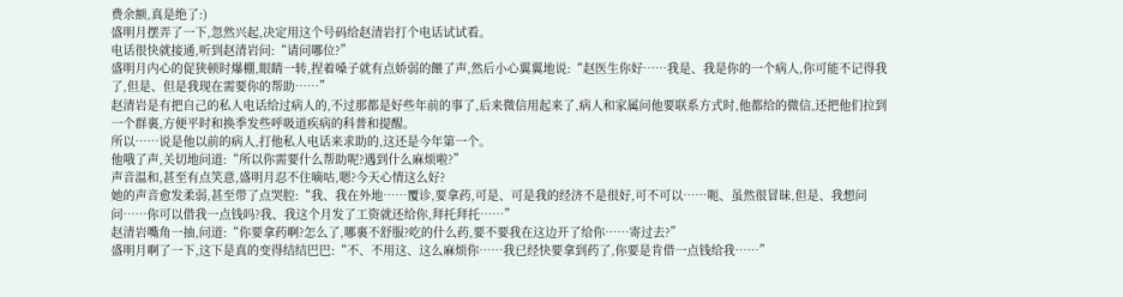费余额,真是绝了:)
盛明月摆弄了一下,忽然兴起,决定用这个号码给赵清岩打个电话试试看。
电话很快就接通,听到赵清岩问:“请问哪位?”
盛明月内心的促狭顿时爆棚,眼睛一转,捏着嗓子就有点娇弱的餵了声,然后小心翼翼地说:“赵医生你好……我是、我是你的一个病人,你可能不记得我了,但是、但是我现在需要你的帮助……”
赵清岩是有把自己的私人电话给过病人的,不过那都是好些年前的事了,后来微信用起来了,病人和家属问他要联系方式时,他都给的微信,还把他们拉到一个群裏,方便平时和换季发些呼吸道疾病的科普和提醒。
所以……说是他以前的病人,打他私人电话来求助的,这还是今年第一个。
他哦了声,关切地问道:“所以你需要什么帮助呢?遇到什么麻烦啦?”
声音温和,甚至有点笑意,盛明月忍不住嘀咕,嗯?今天心情这么好?
她的声音愈发柔弱,甚至带了点哭腔:“我、我在外地……覆诊,要拿药,可是、可是我的经济不是很好,可不可以……呃、虽然很冒昧,但是、我想问问……你可以借我一点钱吗?我、我这个月发了工资就还给你,拜托拜托……”
赵清岩嘴角一抽,问道:“你要拿药啊?怎么了,哪裏不舒服?吃的什么药,要不要我在这边开了给你……寄过去?”
盛明月啊了一下,这下是真的变得结结巴巴:“不、不用这、这么麻烦你……我已经快要拿到药了,你要是肯借一点钱给我……”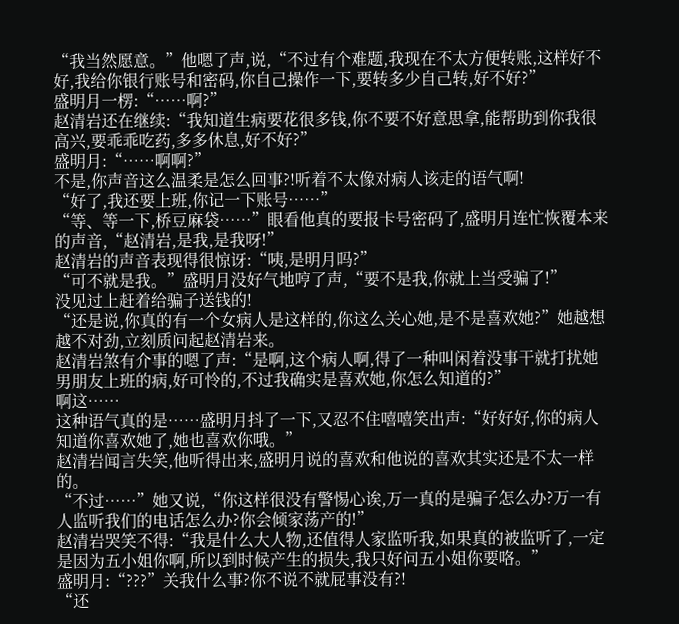“我当然愿意。”他嗯了声,说,“不过有个难题,我现在不太方便转账,这样好不好,我给你银行账号和密码,你自己操作一下,要转多少自己转,好不好?”
盛明月一楞:“……啊?”
赵清岩还在继续:“我知道生病要花很多钱,你不要不好意思拿,能帮助到你我很高兴,要乖乖吃药,多多休息,好不好?”
盛明月:“……啊啊?”
不是,你声音这么温柔是怎么回事?!听着不太像对病人该走的语气啊!
“好了,我还要上班,你记一下账号……”
“等、等一下,桥豆麻袋……”眼看他真的要报卡号密码了,盛明月连忙恢覆本来的声音,“赵清岩,是我,是我呀!”
赵清岩的声音表现得很惊讶:“咦,是明月吗?”
“可不就是我。”盛明月没好气地哼了声,“要不是我,你就上当受骗了!”
没见过上赶着给骗子送钱的!
“还是说,你真的有一个女病人是这样的,你这么关心她,是不是喜欢她?”她越想越不对劲,立刻质问起赵清岩来。
赵清岩煞有介事的嗯了声:“是啊,这个病人啊,得了一种叫闲着没事干就打扰她男朋友上班的病,好可怜的,不过我确实是喜欢她,你怎么知道的?”
啊这……
这种语气真的是……盛明月抖了一下,又忍不住嘻嘻笑出声:“好好好,你的病人知道你喜欢她了,她也喜欢你哦。”
赵清岩闻言失笑,他听得出来,盛明月说的喜欢和他说的喜欢其实还是不太一样的。
“不过……”她又说,“你这样很没有警惕心诶,万一真的是骗子怎么办?万一有人监听我们的电话怎么办?你会倾家荡产的!”
赵清岩哭笑不得:“我是什么大人物,还值得人家监听我,如果真的被监听了,一定是因为五小姐你啊,所以到时候产生的损失,我只好问五小姐你要咯。”
盛明月:“???”关我什么事?你不说不就屁事没有?!
“还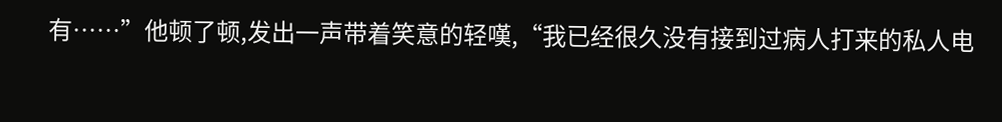有……”他顿了顿,发出一声带着笑意的轻嘆,“我已经很久没有接到过病人打来的私人电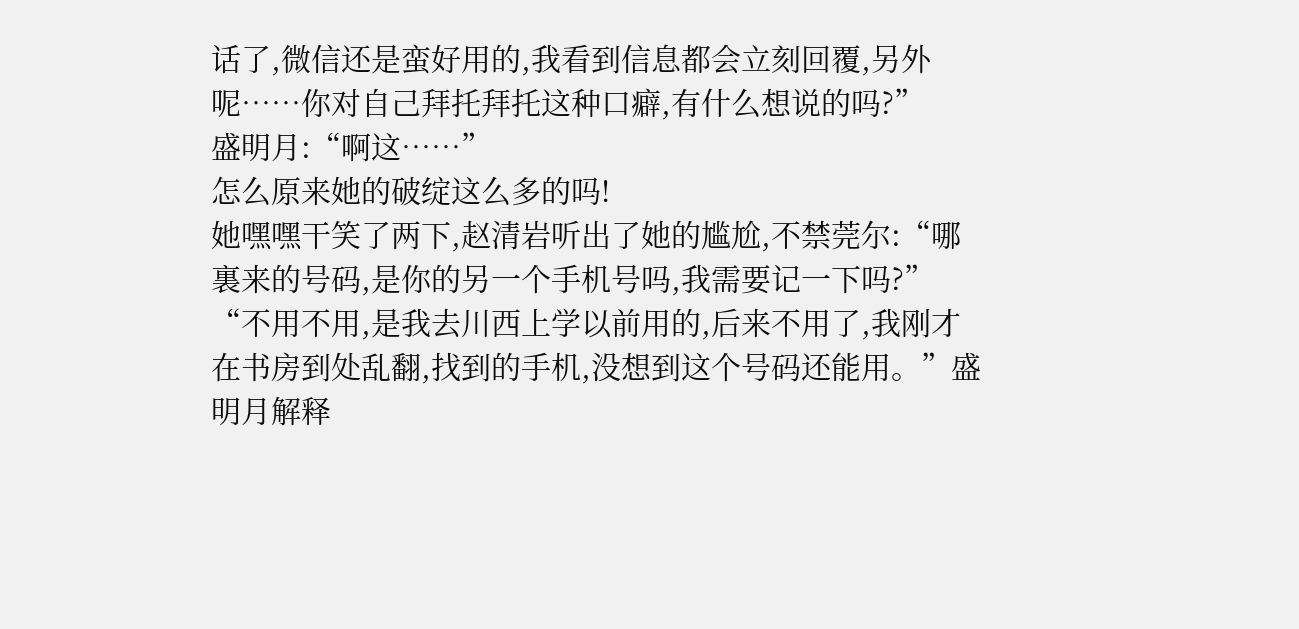话了,微信还是蛮好用的,我看到信息都会立刻回覆,另外呢……你对自己拜托拜托这种口癖,有什么想说的吗?”
盛明月:“啊这……”
怎么原来她的破绽这么多的吗!
她嘿嘿干笑了两下,赵清岩听出了她的尴尬,不禁莞尔:“哪裏来的号码,是你的另一个手机号吗,我需要记一下吗?”
“不用不用,是我去川西上学以前用的,后来不用了,我刚才在书房到处乱翻,找到的手机,没想到这个号码还能用。”盛明月解释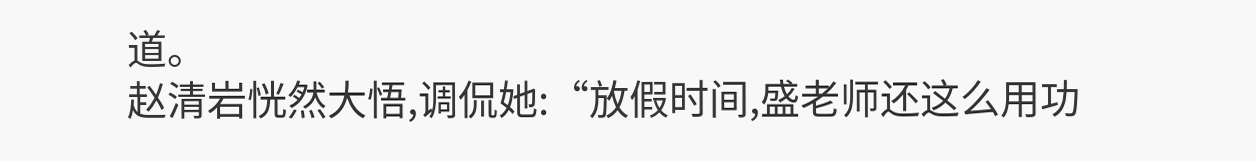道。
赵清岩恍然大悟,调侃她:“放假时间,盛老师还这么用功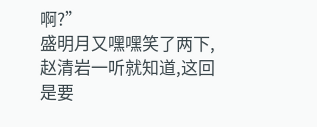啊?”
盛明月又嘿嘿笑了两下,赵清岩一听就知道,这回是要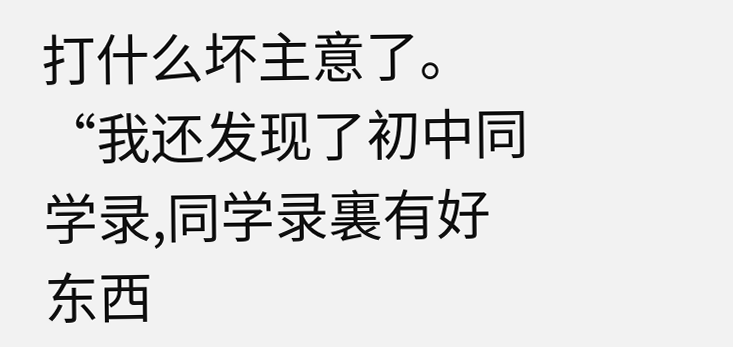打什么坏主意了。
“我还发现了初中同学录,同学录裏有好东西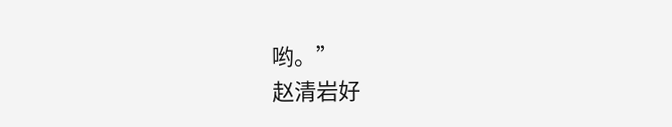哟。”
赵清岩好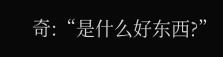奇:“是什么好东西?”